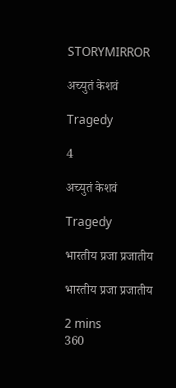STORYMIRROR

अच्युतं केशवं

Tragedy

4

अच्युतं केशवं

Tragedy

भारतीय प्रजा प्रजातीय

भारतीय प्रजा प्रजातीय

2 mins
360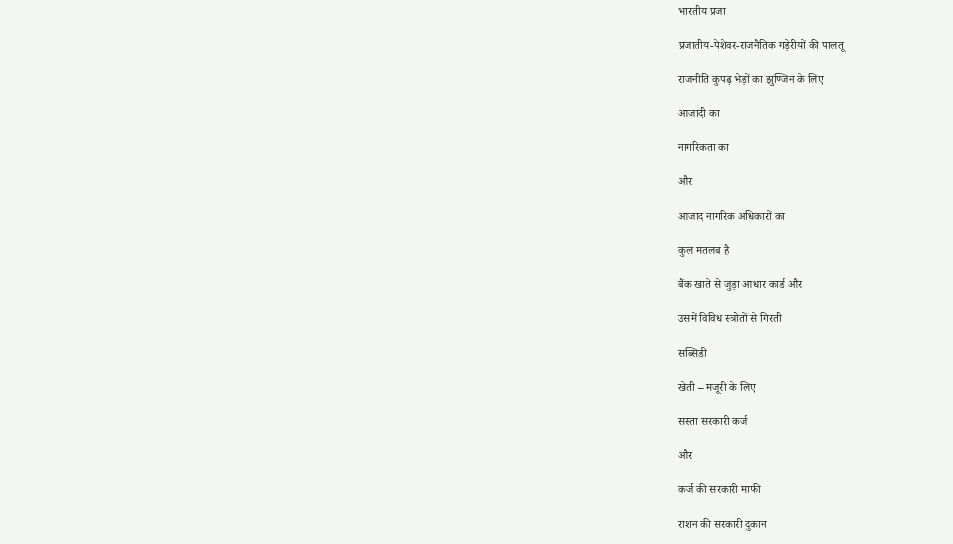भारतीय प्रजा

प्रजातीय-पेशेवर-राजनैतिक गड़ेरीयों की पालतू

राजनीति कुपढ़ भेड़ों का झुण्जिन के लिए

आजादी का

नागरिकता का

और

आजाद नागरिक अधिकारों का

कुल मतलब है

बैंक खाते से जुड़ा आधार कार्ड और

उसमें विविध स्त्रोतों से गिरती

सब्सिडी

खेती – मजूरी के लिए

सस्ता सरकारी कर्ज

और

कर्ज की सरकारी माफी

राशन की सरकारी दुकान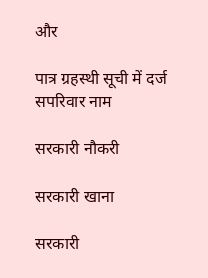और

पात्र ग्रहस्थी सूची में दर्ज सपरिवार नाम

सरकारी नौकरी

सरकारी खाना

सरकारी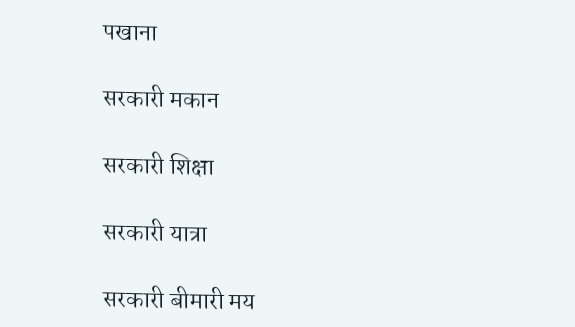पखाना

सरकारी मकान

सरकारी शिक्षा

सरकारी यात्रा

सरकारी बीमारी मय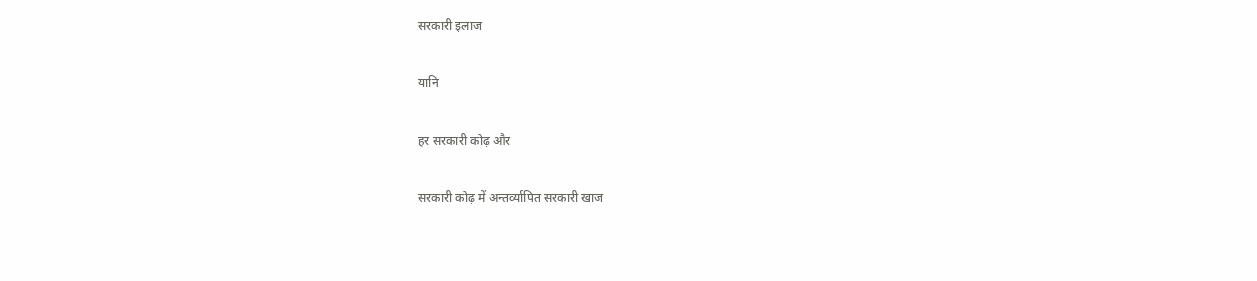सरकारी इलाज

यानि

हर सरकारी कोढ़ और

सरकारी कोढ़ में अन्तर्व्यापित सरकारी खाज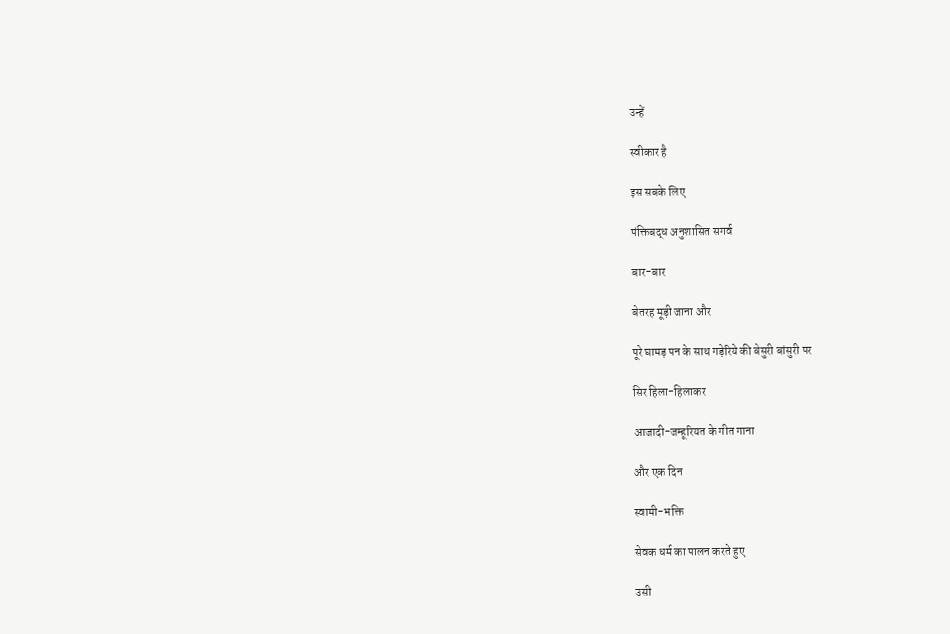उन्हें

स्वीकार है

इस सबके लिए

पंक्तिबद्ध अनुशासित सगर्व

बार-बार

बेतरह मूड़ी जाना और

पूरे घामड़ पन के साथ गड़ेरिये की बेसुरी बांसुरी पर

सिर हिला-हिलाकर

आजादी-जम्हूरियत के गीत गाना

और एक दिन

स्वामी-भक्ति

सेवक धर्म का पालन करते हुए

उसी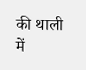की थाली में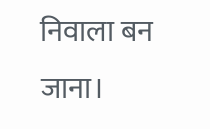निवाला बन जाना।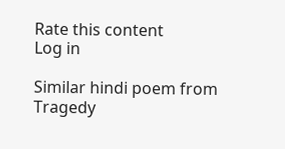Rate this content
Log in

Similar hindi poem from Tragedy